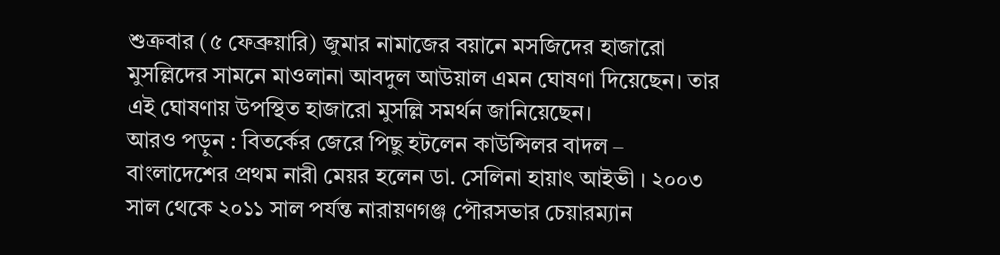শুক্রবার (৫ ফেব্রুয়ারি) জুমার নামাজের বয়ানে মসজিদের হাজারো মুসল্লিদের সামনে মাওলানা আবদুল আউয়াল এমন ঘোষণা দিয়েছেন। তার এই ঘোষণায় উপস্থিত হাজারো মুসল্লি সমর্থন জানিয়েছেন।
আরও পড়ুন : বিতর্কের জেরে পিছু হটলেন কাউন্সিলর বাদল –
বাংলাদেশের প্রথম নারী মেয়র হলেন ডা. সেলিনা হায়াৎ আইভী । ২০০৩ সাল থেকে ২০১১ সাল পর্যন্ত নারায়ণগঞ্জ পৌরসভার চেয়ারম্যান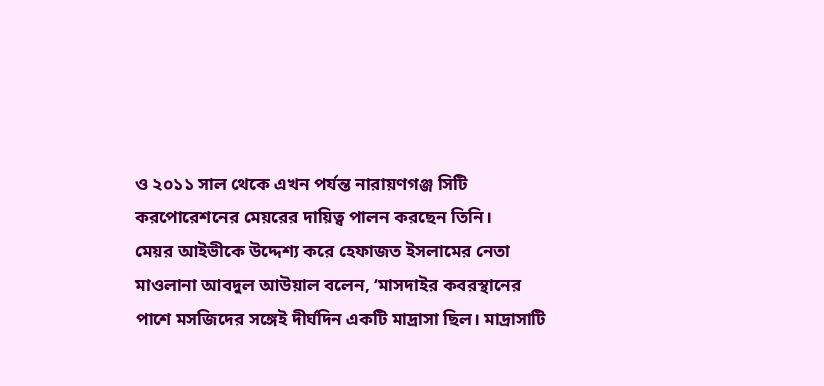ও ২০১১ সাল থেকে এখন পর্যন্ত নারায়ণগঞ্জ সিটি করপোরেশনের মেয়রের দায়িত্ব পালন করছেন তিনি।
মেয়র আইভীকে উদ্দেশ্য করে হেফাজত ইসলামের নেতা মাওলানা আবদুল আউয়াল বলেন, ‘মাসদাইর কবরস্থানের পাশে মসজিদের সঙ্গেই দীর্ঘদিন একটি মাদ্রাসা ছিল। মাদ্রাসাটি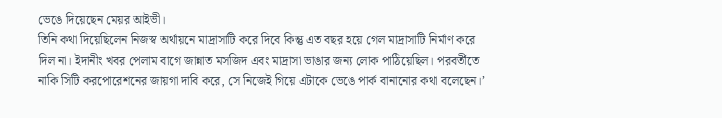ভেঙে দিয়েছেন মেয়র আইভী।
তিনি কথা দিয়েছিলেন নিজস্ব অর্থায়নে মাদ্রাসাটি করে দিবে কিন্তু এত বছর হয়ে গেল মাদ্রাসাটি নির্মাণ করে দিল না। ইদানীং খবর পেলাম বাগে জান্নাত মসজিদ এবং মাদ্রাসা ভাঙার জন্য লোক পাঠিয়েছিল। পরবর্তীতে নাকি সিটি করপোরেশনের জায়গা দাবি করে, সে নিজেই গিয়ে এটাকে ভেঙে পার্ক বানানোর কথা বলেছেন।’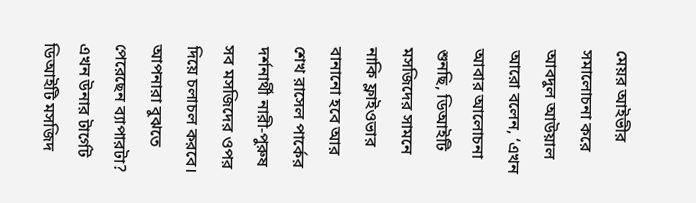মেয়র আইভীর সমালোচনা করে আবদুল আউয়াল আরো বলেন, ‘এখন আবার আলোচনা শুনছি, ডিআইটি মসজিদের সামনে নাকি ফ্লাইওভার বানানো হবে আর শেখ রাসেল পার্কের দর্শনার্থী নারী-পুরুষ সব মসজিদের ওপর দিয়ে চলাচল করবে।
আপনারা বুঝতে পেরেছেন ব্যাপারটা? এখন উনার টার্গেট ডিআইটি মসজিদ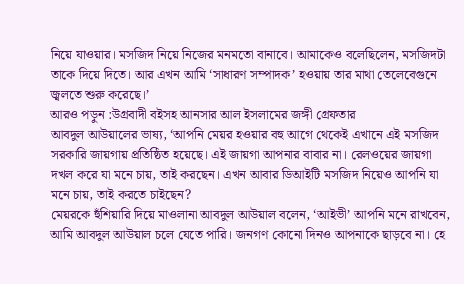নিয়ে যাওয়ার। মসজিদ নিয়ে নিজের মনমতো বানাবে। আমাকেও বলেছিলেন, মসজিদটা তাকে দিয়ে দিতে। আর এখন আমি ‘সাধারণ সম্পাদক’ হওয়ায় তার মাথা তেলেবেগুনে জ্বলতে শুরু করেছে।’
আরও পড়ুন :উগ্রবাদী বইসহ আনসার আল ইসলামের জঙ্গী গ্রেফতার
আবদুল আউয়ালের ভাষ্য, ‘আপনি মেয়র হওয়ার বহু আগে থেকেই এখানে এই মসজিদ সরকারি জায়গায় প্রতিষ্ঠিত হয়েছে। এই জায়গা আপনার বাবার না। রেলওয়ের জায়গা দখল করে যা মনে চায়, তাই করছেন। এখন আবার ডিআইটি মসজিদ নিয়েও আপনি যা মনে চায়, তাই করতে চাইছেন?
মেয়রকে হুঁশিয়ারি দিয়ে মাওলানা আবদুল আউয়াল বলেন, ‘আইভী’ আপনি মনে রাখবেন, আমি আবদুল আউয়াল চলে যেতে পারি। জনগণ কোনো দিনও আপনাকে ছাড়বে না। হে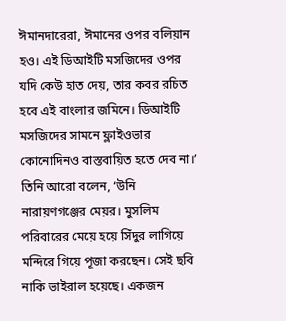ঈমানদারেরা, ঈমানের ওপর বলিয়ান হও। এই ডিআইটি মসজিদের ওপর যদি কেউ হাত দেয়, তার কবর রচিত হবে এই বাংলার জমিনে। ডিআইটি মসজিদের সামনে ফ্লাইওভার কোনোদিনও বাস্তবায়িত হতে দেব না।’
তিনি আরো বলেন, ‘উনি নারায়ণগঞ্জের মেয়র। মুসলিম পরিবারের মেয়ে হয়ে সিঁদুর লাগিয়ে মন্দিরে গিয়ে পূজা করছেন। সেই ছবি নাকি ভাইরাল হয়েছে। একজন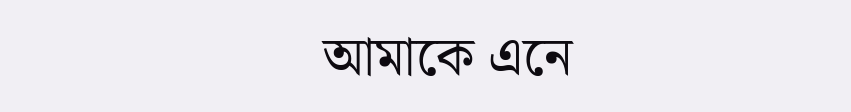আমাকে এনে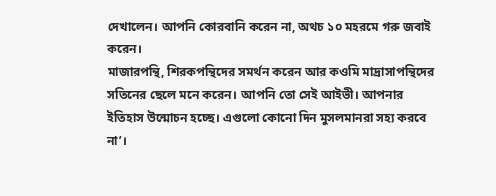দেখালেন। আপনি কোরবানি করেন না, অথচ ১০ মহরমে গরু জবাই করেন।
মাজারপন্থি, শিরকপন্থিদের সমর্থন করেন আর কওমি মাদ্রাসাপন্থিদের সতিনের ছেলে মনে করেন। আপনি তো সেই আইভী। আপনার ইতিহাস উন্মোচন হচ্ছে। এগুলো কোনো দিন মুসলমানরা সহ্য করবে না’।